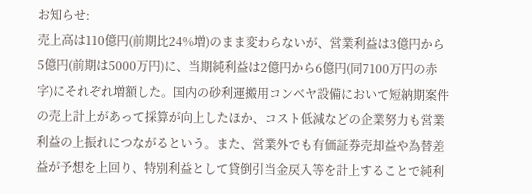お知らせ:
売上高は110億円(前期比24%増)のまま変わらないが、営業利益は3億円から5億円(前期は5000万円)に、当期純利益は2億円から6億円(同7100万円の赤字)にそれぞれ増額した。国内の砂利運搬用コンベヤ設備において短納期案件の売上計上があって採算が向上したほか、コスト低減などの企業努力も営業利益の上振れにつながるという。また、営業外でも有価証券売却益や為替差益が予想を上回り、特別利益として貸倒引当金戻入等を計上することで純利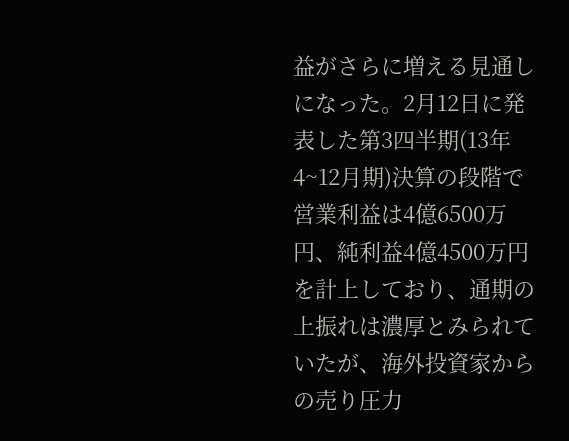益がさらに増える見通しになった。2月12日に発表した第3四半期(13年4~12月期)決算の段階で営業利益は4億6500万円、純利益4億4500万円を計上しており、通期の上振れは濃厚とみられていたが、海外投資家からの売り圧力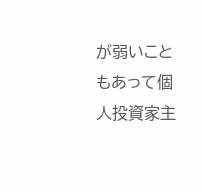が弱いこともあって個人投資家主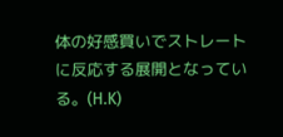体の好感買いでストレートに反応する展開となっている。(H.K)